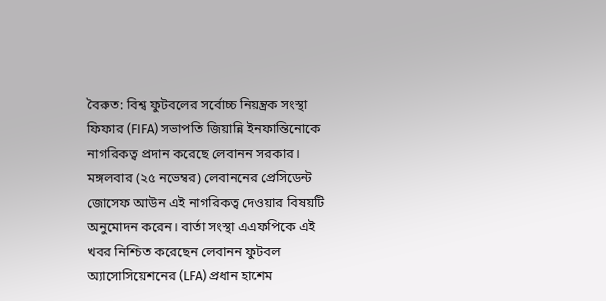বৈরুত: বিশ্ব ফুটবলের সর্বোচ্চ নিয়ন্ত্রক সংস্থা ফিফার (FIFA) সভাপতি জিয়ান্নি ইনফান্তিনোকে নাগরিকত্ব প্রদান করেছে লেবানন সরকার। মঙ্গলবার (২৫ নভেম্বর) লেবাননের প্রেসিডেন্ট জোসেফ আউন এই নাগরিকত্ব দেওয়ার বিষয়টি অনুমোদন করেন। বার্তা সংস্থা এএফপিকে এই খবর নিশ্চিত করেছেন লেবানন ফুটবল অ্যাসোসিয়েশনের (LFA) প্রধান হাশেম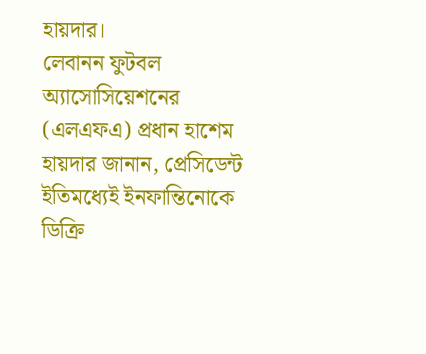হায়দার।
লেবানন ফুটবল অ্যাসোসিয়েশনের (এলএফএ) প্রধান হাশেম হায়দার জানান, প্রেসিডেন্ট ইতিমধ্যেই ইনফান্তিনোকে ডিক্রি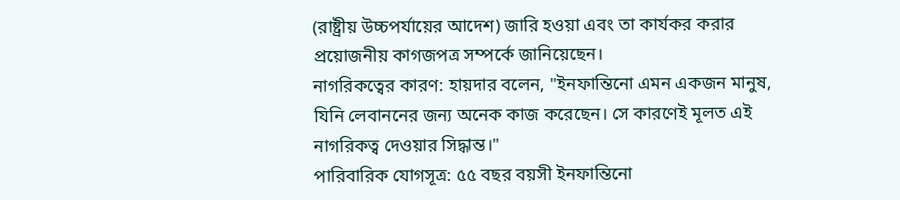(রাষ্ট্রীয় উচ্চপর্যায়ের আদেশ) জারি হওয়া এবং তা কার্যকর করার প্রয়োজনীয় কাগজপত্র সম্পর্কে জানিয়েছেন।
নাগরিকত্বের কারণ: হায়দার বলেন, "ইনফান্তিনো এমন একজন মানুষ, যিনি লেবাননের জন্য অনেক কাজ করেছেন। সে কারণেই মূলত এই নাগরিকত্ব দেওয়ার সিদ্ধান্ত।"
পারিবারিক যোগসূত্র: ৫৫ বছর বয়সী ইনফান্তিনো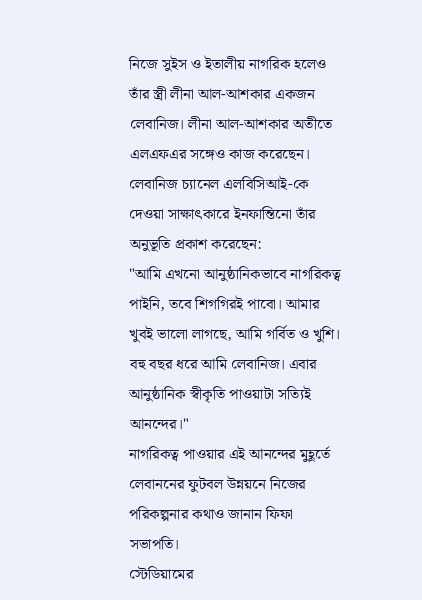নিজে সুইস ও ইতালীয় নাগরিক হলেও তাঁর স্ত্রী লীনা আল-আশকার একজন লেবানিজ। লীনা আল-আশকার অতীতে এলএফএর সঙ্গেও কাজ করেছেন।
লেবানিজ চ্যানেল এলবিসিআই-কে দেওয়া সাক্ষাৎকারে ইনফান্তিনো তাঁর অনুভূতি প্রকাশ করেছেন:
"আমি এখনো আনুষ্ঠানিকভাবে নাগরিকত্ব পাইনি, তবে শিগগিরই পাবো। আমার খুবই ভালো লাগছে, আমি গর্বিত ও খুশি। বহু বছর ধরে আমি লেবানিজ। এবার আনুষ্ঠানিক স্বীকৃতি পাওয়াটা সত্যিই আনন্দের।"
নাগরিকত্ব পাওয়ার এই আনন্দের মুহূর্তে লেবাননের ফুটবল উন্নয়নে নিজের পরিকল্পনার কথাও জানান ফিফা সভাপতি।
স্টেডিয়ামের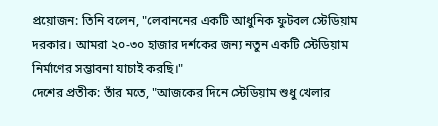প্রয়োজন: তিনি বলেন, "লেবাননের একটি আধুনিক ফুটবল স্টেডিয়াম দরকার। আমরা ২০-৩০ হাজার দর্শকের জন্য নতুন একটি স্টেডিয়াম নির্মাণের সম্ভাবনা যাচাই করছি।"
দেশের প্রতীক: তাঁর মতে, "আজকের দিনে স্টেডিয়াম শুধু খেলার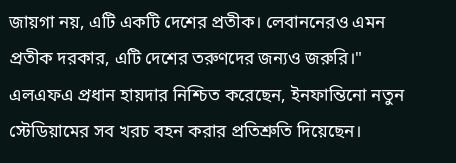জায়গা নয়, এটি একটি দেশের প্রতীক। লেবাননেরও এমন প্রতীক দরকার, এটি দেশের তরুণদের জন্যও জরুরি।"
এলএফএ প্রধান হায়দার নিশ্চিত করেছেন, ইনফান্তিনো নতুন স্টেডিয়ামের সব খরচ বহন করার প্রতিশ্রুতি দিয়েছেন।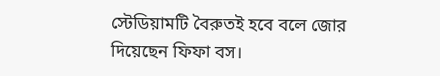স্টেডিয়ামটি বৈরুতই হবে বলে জোর দিয়েছেন ফিফা বস।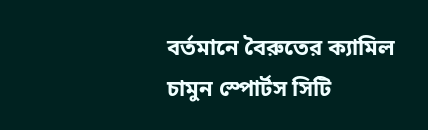বর্তমানে বৈরুতের ক্যামিল চামুন স্পোর্টস সিটি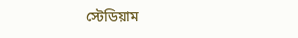স্টেডিয়াম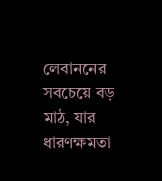লেবাননের সবচেয়ে বড় মাঠ, যার ধারণক্ষমতা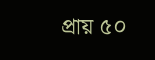প্রায় ৫০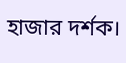হাজার দর্শক।